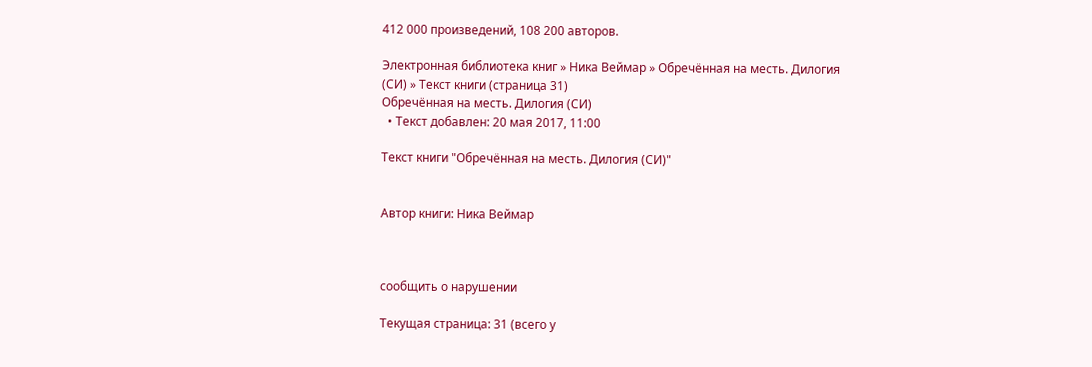412 000 произведений, 108 200 авторов.

Электронная библиотека книг » Ника Веймар » Обречённая на месть. Дилогия (СИ) » Текст книги (страница 31)
Обречённая на месть. Дилогия (СИ)
  • Текст добавлен: 20 мая 2017, 11:00

Текст книги "Обречённая на месть. Дилогия (СИ)"


Автор книги: Ника Веймар



сообщить о нарушении

Текущая страница: 31 (всего у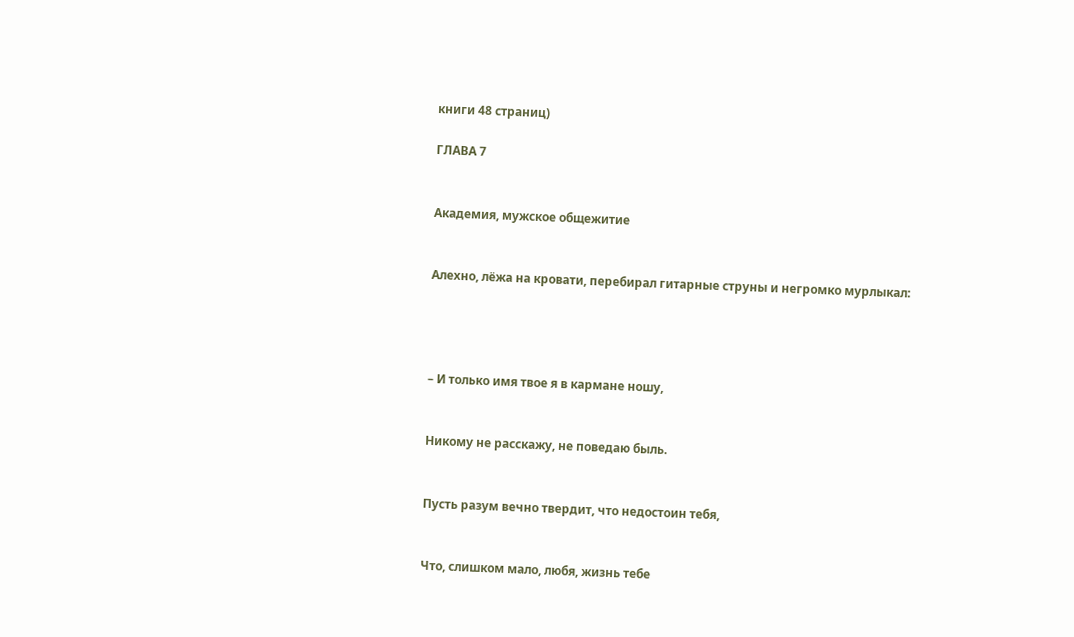книги 48 страниц)

ГЛАВА 7


Академия, мужское общежитие


Алехно, лёжа на кровати, перебирал гитарные струны и негромко мурлыкал:




– И только имя твое я в кармане ношу,


Никому не расскажу, не поведаю быль.


Пусть разум вечно твердит, что недостоин тебя,


Что, слишком мало, любя, жизнь тебе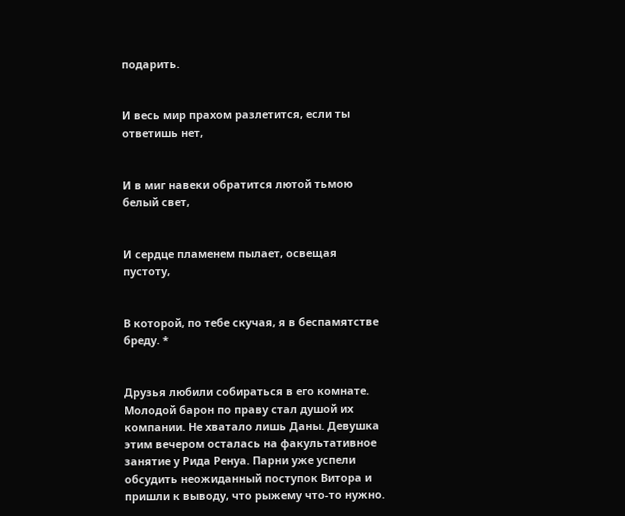подарить.


И весь мир прахом разлетится, если ты ответишь нет,


И в миг навеки обратится лютой тьмою белый свет,


И сердце пламенем пылает, освещая пустоту,


В которой, по тебе скучая, я в беспамятстве бреду. *


Друзья любили собираться в его комнате. Молодой барон по праву стал душой их компании. Не хватало лишь Даны. Девушка этим вечером осталась на факультативное занятие у Рида Ренуа. Парни уже успели обсудить неожиданный поступок Витора и пришли к выводу, что рыжему что-то нужно.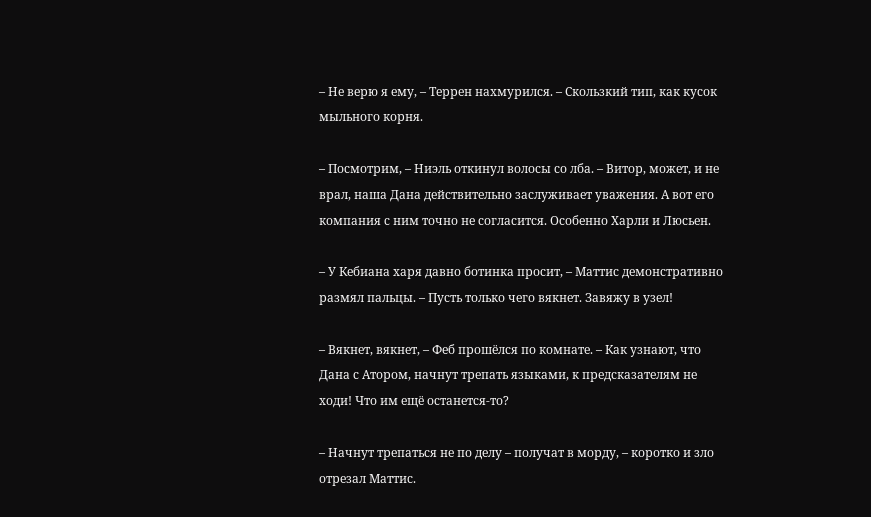– Не верю я ему, – Террен нахмурился. – Скользкий тип, как кусок мыльного корня.

– Посмотрим, – Ниэль откинул волосы со лба. – Витор, может, и не врал, наша Дана действительно заслуживает уважения. А вот его компания с ним точно не согласится. Особенно Харли и Люсьен.

– У Кебиана харя давно ботинка просит, – Маттис демонстративно размял пальцы. – Пусть только чего вякнет. Завяжу в узел!

– Вякнет, вякнет, – Феб прошёлся по комнате. – Как узнают, что Дана с Атором, начнут трепать языками, к предсказателям не ходи! Что им ещё останется-то?

– Начнут трепаться не по делу – получат в морду, – коротко и зло отрезал Маттис.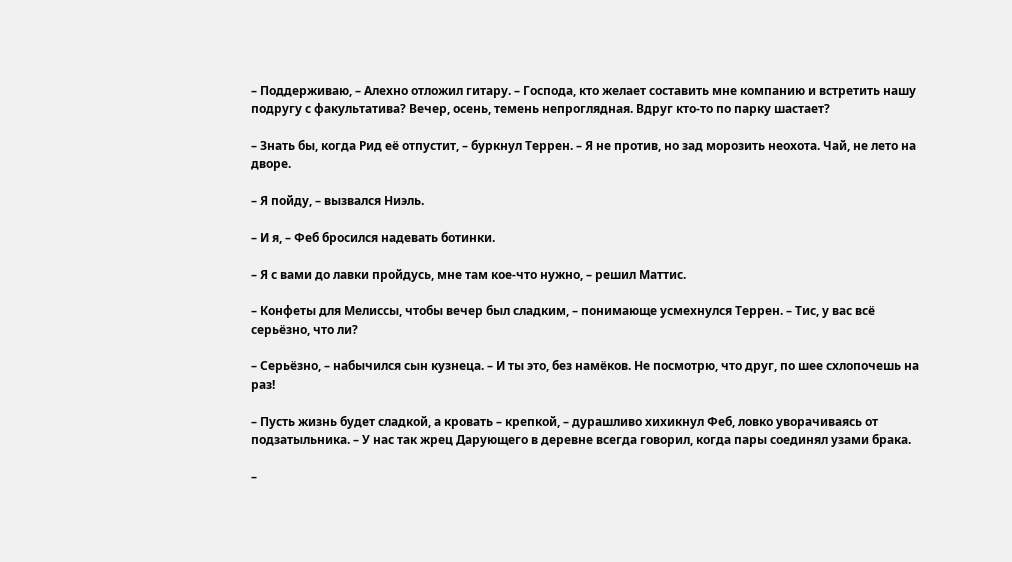– Поддерживаю, – Алехно отложил гитару. – Господа, кто желает составить мне компанию и встретить нашу подругу с факультатива? Вечер, осень, темень непроглядная. Вдруг кто-то по парку шастает?

– Знать бы, когда Рид её отпустит, – буркнул Террен. – Я не против, но зад морозить неохота. Чай, не лето на дворе.

– Я пойду, – вызвался Ниэль.

– И я, – Феб бросился надевать ботинки.

– Я с вами до лавки пройдусь, мне там кое-что нужно, – решил Маттис.

– Конфеты для Мелиссы, чтобы вечер был сладким, – понимающе усмехнулся Террен. – Тис, у вас всё серьёзно, что ли?

– Серьёзно, – набычился сын кузнеца. – И ты это, без намёков. Не посмотрю, что друг, по шее схлопочешь на раз!

– Пусть жизнь будет сладкой, а кровать – крепкой, – дурашливо хихикнул Феб, ловко уворачиваясь от подзатыльника. – У нас так жрец Дарующего в деревне всегда говорил, когда пары соединял узами брака.

–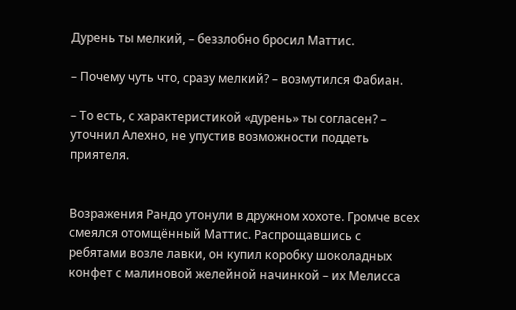Дурень ты мелкий, – беззлобно бросил Маттис.

– Почему чуть что, сразу мелкий? – возмутился Фабиан.

– То есть, с характеристикой «дурень» ты согласен? – уточнил Алехно, не упустив возможности поддеть приятеля.


Возражения Рандо утонули в дружном хохоте. Громче всех смеялся отомщённый Маттис. Распрощавшись с ребятами возле лавки, он купил коробку шоколадных конфет с малиновой желейной начинкой – их Мелисса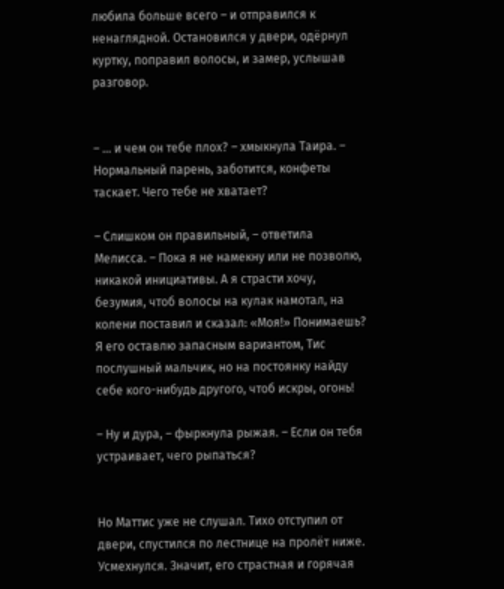любила больше всего – и отправился к ненаглядной. Остановился у двери, одёрнул куртку, поправил волосы, и замер, услышав разговор.


– … и чем он тебе плох? – хмыкнула Таира. – Нормальный парень, заботится, конфеты таскает. Чего тебе не хватает?

– Слишком он правильный, – ответила Мелисса. – Пока я не намекну или не позволю, никакой инициативы. А я страсти хочу, безумия, чтоб волосы на кулак намотал, на колени поставил и сказал: «Моя!» Понимаешь? Я его оставлю запасным вариантом, Тис послушный мальчик, но на постоянку найду себе кого-нибудь другого, чтоб искры, огонь!

– Ну и дура, – фыркнула рыжая. – Если он тебя устраивает, чего рыпаться?


Но Маттис уже не слушал. Тихо отступил от двери, спустился по лестнице на пролёт ниже. Усмехнулся. Значит, его страстная и горячая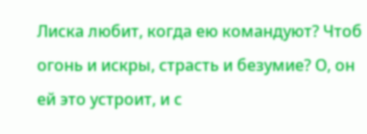Лиска любит, когда ею командуют? Чтоб огонь и искры, страсть и безумие? О, он ей это устроит, и с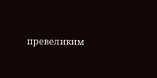превеликим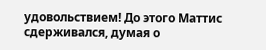удовольствием! До этого Маттис сдерживался, думая о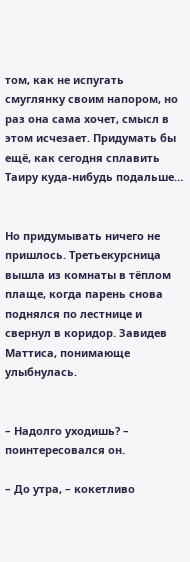том, как не испугать смуглянку своим напором, но раз она сама хочет, смысл в этом исчезает. Придумать бы ещё, как сегодня сплавить Таиру куда-нибудь подальше…


Но придумывать ничего не пришлось. Третьекурсница вышла из комнаты в тёплом плаще, когда парень снова поднялся по лестнице и свернул в коридор. Завидев Маттиса, понимающе улыбнулась.


– Надолго уходишь? – поинтересовался он.

– До утра, – кокетливо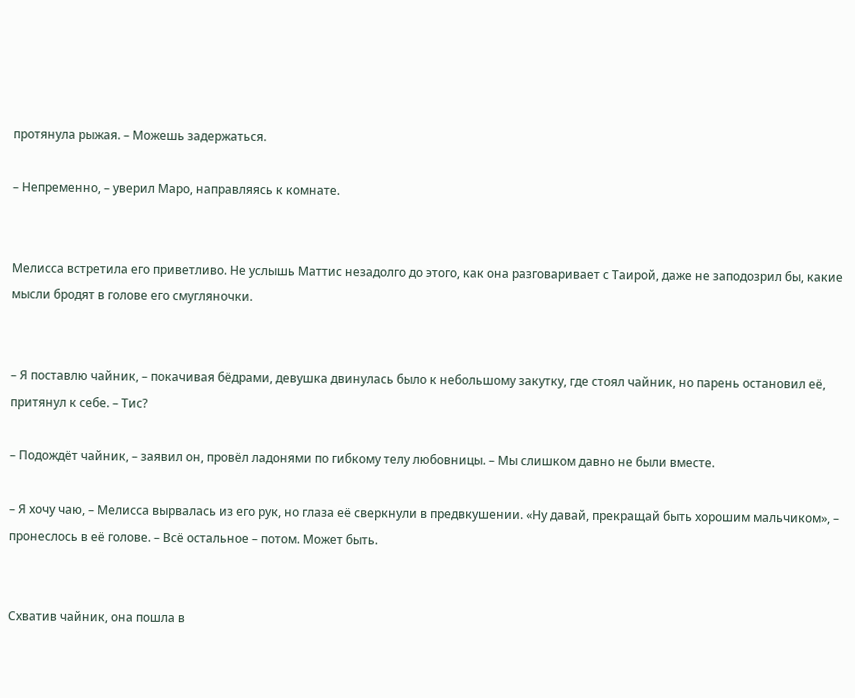протянула рыжая. – Можешь задержаться.

– Непременно, – уверил Маро, направляясь к комнате.


Мелисса встретила его приветливо. Не услышь Маттис незадолго до этого, как она разговаривает с Таирой, даже не заподозрил бы, какие мысли бродят в голове его смугляночки.


– Я поставлю чайник, – покачивая бёдрами, девушка двинулась было к небольшому закутку, где стоял чайник, но парень остановил её, притянул к себе. – Тис?

– Подождёт чайник, – заявил он, провёл ладонями по гибкому телу любовницы. – Мы слишком давно не были вместе.

– Я хочу чаю, – Мелисса вырвалась из его рук, но глаза её сверкнули в предвкушении. «Ну давай, прекращай быть хорошим мальчиком», – пронеслось в её голове. – Всё остальное – потом. Может быть.


Схватив чайник, она пошла в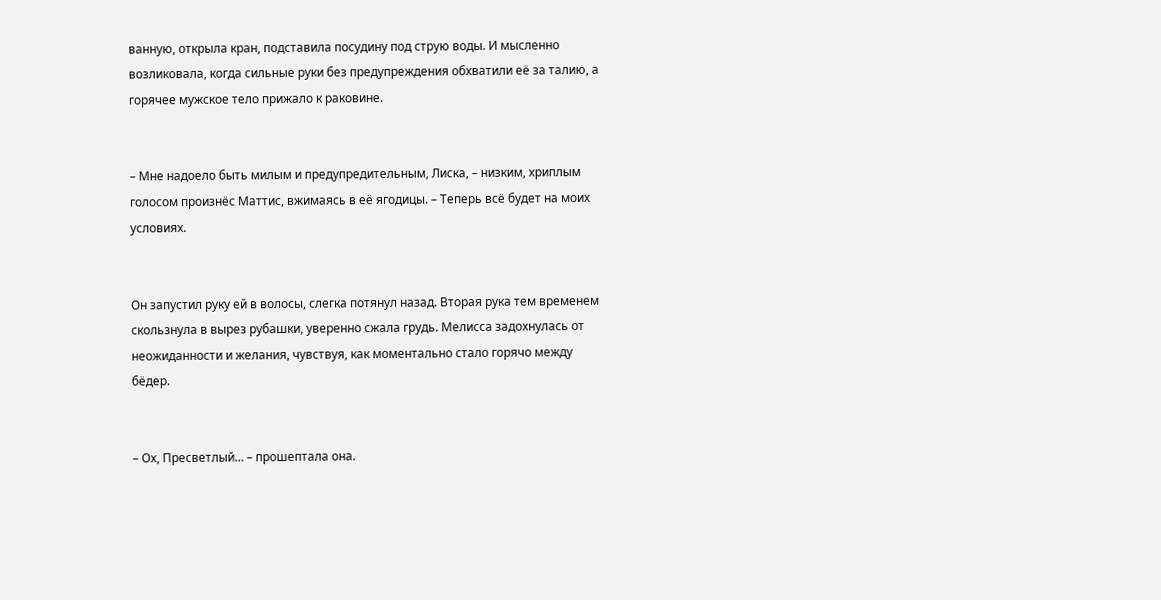ванную, открыла кран, подставила посудину под струю воды. И мысленно возликовала, когда сильные руки без предупреждения обхватили её за талию, а горячее мужское тело прижало к раковине.


– Мне надоело быть милым и предупредительным, Лиска, – низким, хриплым голосом произнёс Маттис, вжимаясь в её ягодицы. – Теперь всё будет на моих условиях.


Он запустил руку ей в волосы, слегка потянул назад. Вторая рука тем временем скользнула в вырез рубашки, уверенно сжала грудь. Мелисса задохнулась от неожиданности и желания, чувствуя, как моментально стало горячо между бёдер.


– Ох, Пресветлый… – прошептала она.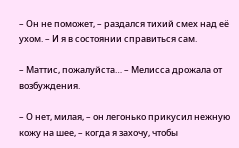– Он не поможет, – раздался тихий смех над её ухом. – И я в состоянии справиться сам.

– Маттис, пожалуйста… – Мелисса дрожала от возбуждения.

– О нет, милая, – он легонько прикусил нежную кожу на шее, – когда я захочу, чтобы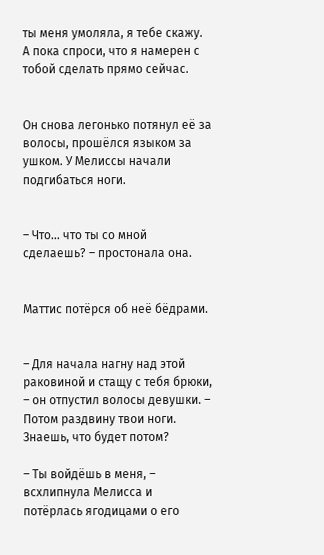ты меня умоляла, я тебе скажу. А пока спроси, что я намерен с тобой сделать прямо сейчас.


Он снова легонько потянул её за волосы, прошёлся языком за ушком. У Мелиссы начали подгибаться ноги.


– Что… что ты со мной сделаешь? – простонала она.


Маттис потёрся об неё бёдрами.


– Для начала нагну над этой раковиной и стащу с тебя брюки, – он отпустил волосы девушки. – Потом раздвину твои ноги. Знаешь, что будет потом?

– Ты войдёшь в меня, – всхлипнула Мелисса и потёрлась ягодицами о его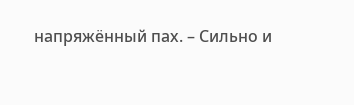напряжённый пах. – Сильно и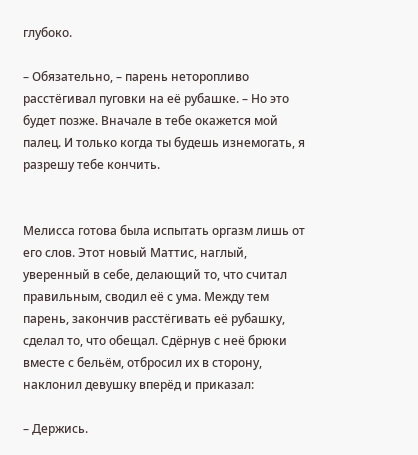глубоко.

– Обязательно, – парень неторопливо расстёгивал пуговки на её рубашке. – Но это будет позже. Вначале в тебе окажется мой палец. И только когда ты будешь изнемогать, я разрешу тебе кончить.


Мелисса готова была испытать оргазм лишь от его слов. Этот новый Маттис, наглый, уверенный в себе, делающий то, что считал правильным, сводил её с ума. Между тем парень, закончив расстёгивать её рубашку, сделал то, что обещал. Сдёрнув с неё брюки вместе с бельём, отбросил их в сторону, наклонил девушку вперёд и приказал:

– Держись.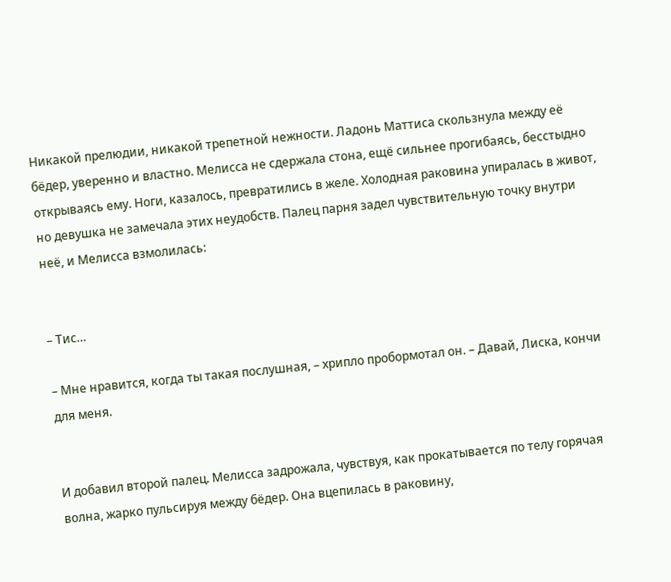Никакой прелюдии, никакой трепетной нежности. Ладонь Маттиса скользнула между её бёдер, уверенно и властно. Мелисса не сдержала стона, ещё сильнее прогибаясь, бесстыдно открываясь ему. Ноги, казалось, превратились в желе. Холодная раковина упиралась в живот, но девушка не замечала этих неудобств. Палец парня задел чувствительную точку внутри неё, и Мелисса взмолилась:


– Тис…

– Мне нравится, когда ты такая послушная, – хрипло пробормотал он. – Давай, Лиска, кончи для меня.


И добавил второй палец. Мелисса задрожала, чувствуя, как прокатывается по телу горячая волна, жарко пульсируя между бёдер. Она вцепилась в раковину,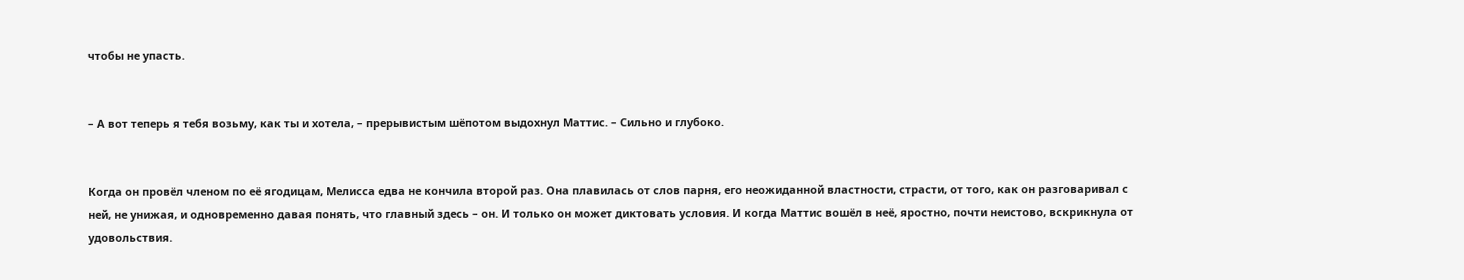чтобы не упасть.


– А вот теперь я тебя возьму, как ты и хотела, – прерывистым шёпотом выдохнул Маттис. – Сильно и глубоко.


Когда он провёл членом по её ягодицам, Мелисса едва не кончила второй раз. Она плавилась от слов парня, его неожиданной властности, страсти, от того, как он разговаривал с ней, не унижая, и одновременно давая понять, что главный здесь – он. И только он может диктовать условия. И когда Маттис вошёл в неё, яростно, почти неистово, вскрикнула от удовольствия.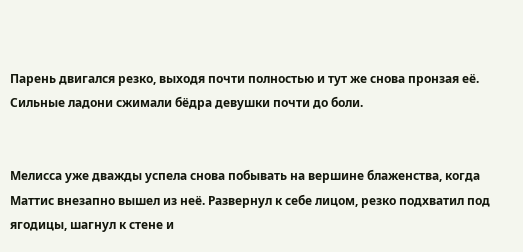Парень двигался резко, выходя почти полностью и тут же снова пронзая её. Сильные ладони сжимали бёдра девушки почти до боли.


Мелисса уже дважды успела снова побывать на вершине блаженства, когда Маттис внезапно вышел из неё. Развернул к себе лицом, резко подхватил под ягодицы, шагнул к стене и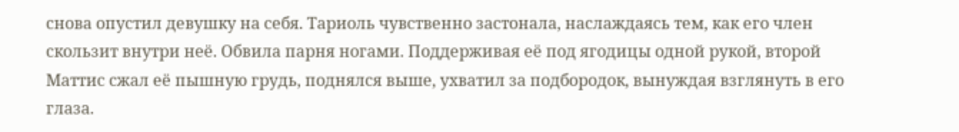снова опустил девушку на себя. Тариоль чувственно застонала, наслаждаясь тем, как его член скользит внутри неё. Обвила парня ногами. Поддерживая её под ягодицы одной рукой, второй Маттис сжал её пышную грудь, поднялся выше, ухватил за подбородок, вынуждая взглянуть в его глаза.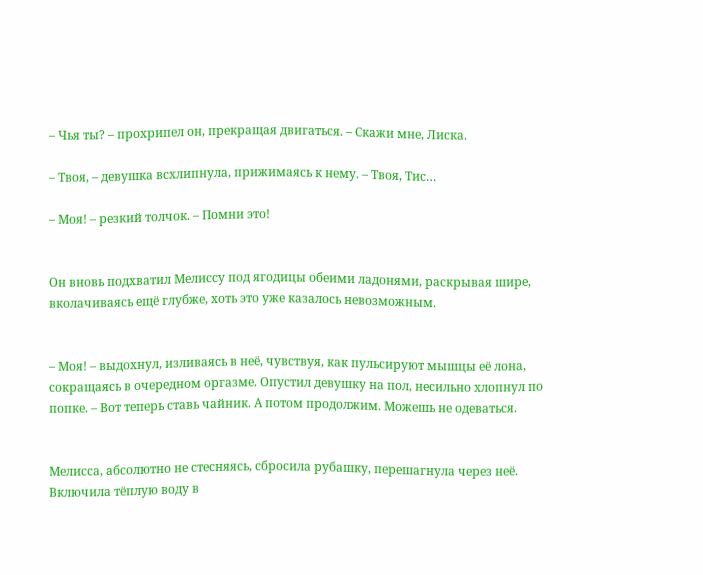– Чья ты? – прохрипел он, прекращая двигаться. – Скажи мне, Лиска.

– Твоя, – девушка всхлипнула, прижимаясь к нему. – Твоя, Тис…

– Моя! – резкий толчок. – Помни это!


Он вновь подхватил Мелиссу под ягодицы обеими ладонями, раскрывая шире, вколачиваясь ещё глубже, хоть это уже казалось невозможным.


– Моя! – выдохнул, изливаясь в неё, чувствуя, как пульсируют мышцы её лона, сокращаясь в очередном оргазме. Опустил девушку на пол, несильно хлопнул по попке. – Вот теперь ставь чайник. А потом продолжим. Можешь не одеваться.


Мелисса, абсолютно не стесняясь, сбросила рубашку, перешагнула через неё. Включила тёплую воду в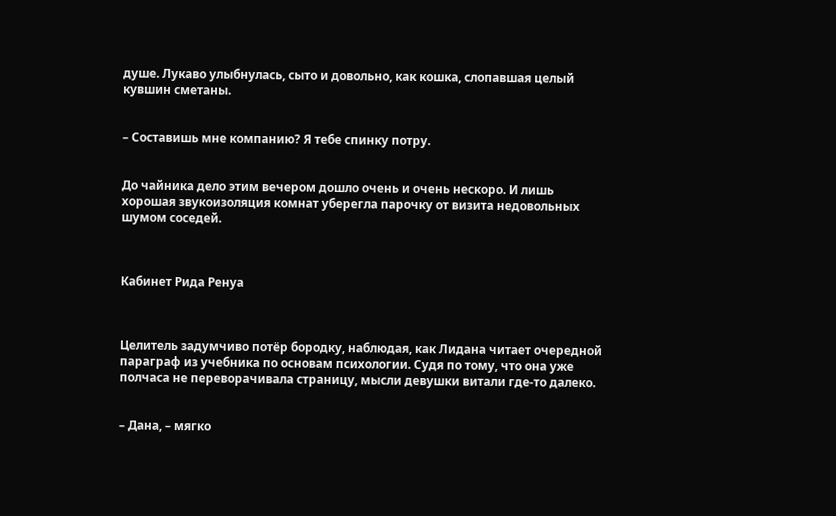душе. Лукаво улыбнулась, сыто и довольно, как кошка, слопавшая целый кувшин сметаны.


– Составишь мне компанию? Я тебе спинку потру.


До чайника дело этим вечером дошло очень и очень нескоро. И лишь хорошая звукоизоляция комнат уберегла парочку от визита недовольных шумом соседей.



Кабинет Рида Ренуа



Целитель задумчиво потёр бородку, наблюдая, как Лидана читает очередной параграф из учебника по основам психологии. Судя по тому, что она уже полчаса не переворачивала страницу, мысли девушки витали где-то далеко.


– Дана, – мягко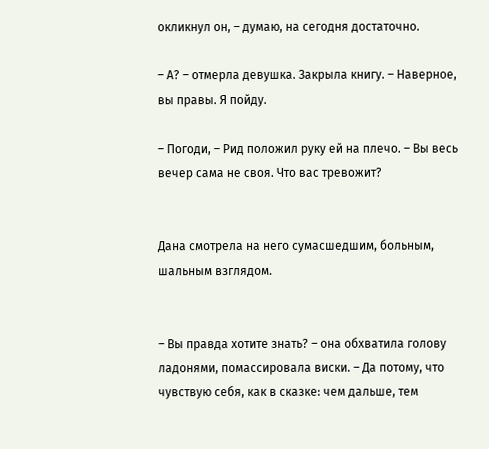окликнул он, – думаю, на сегодня достаточно.

– А? – отмерла девушка. Закрыла книгу. – Наверное, вы правы. Я пойду.

– Погоди, – Рид положил руку ей на плечо. – Вы весь вечер сама не своя. Что вас тревожит?


Дана смотрела на него сумасшедшим, больным, шальным взглядом.


– Вы правда хотите знать? – она обхватила голову ладонями, помассировала виски. – Да потому, что чувствую себя, как в сказке: чем дальше, тем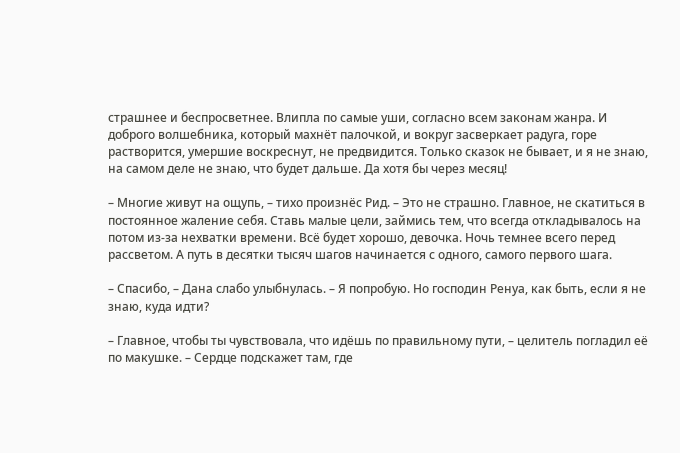страшнее и беспросветнее. Влипла по самые уши, согласно всем законам жанра. И доброго волшебника, который махнёт палочкой, и вокруг засверкает радуга, горе растворится, умершие воскреснут, не предвидится. Только сказок не бывает, и я не знаю, на самом деле не знаю, что будет дальше. Да хотя бы через месяц!

– Многие живут на ощупь, – тихо произнёс Рид. – Это не страшно. Главное, не скатиться в постоянное жаление себя. Ставь малые цели, займись тем, что всегда откладывалось на потом из-за нехватки времени. Всё будет хорошо, девочка. Ночь темнее всего перед рассветом. А путь в десятки тысяч шагов начинается с одного, самого первого шага.

– Спасибо, – Дана слабо улыбнулась. – Я попробую. Но господин Ренуа, как быть, если я не знаю, куда идти?

– Главное, чтобы ты чувствовала, что идёшь по правильному пути, – целитель погладил её по макушке. – Сердце подскажет там, где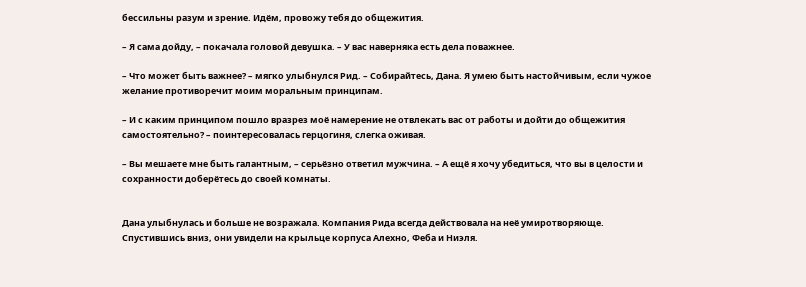бессильны разум и зрение. Идём, провожу тебя до общежития.

– Я сама дойду, – покачала головой девушка. – У вас наверняка есть дела поважнее.

– Что может быть важнее? – мягко улыбнулся Рид. – Собирайтесь, Дана. Я умею быть настойчивым, если чужое желание противоречит моим моральным принципам.

– И с каким принципом пошло вразрез моё намерение не отвлекать вас от работы и дойти до общежития самостоятельно? – поинтересовалась герцогиня, слегка оживая.

– Вы мешаете мне быть галантным, – серьёзно ответил мужчина. – А ещё я хочу убедиться, что вы в целости и сохранности доберётесь до своей комнаты.


Дана улыбнулась и больше не возражала. Компания Рида всегда действовала на неё умиротворяюще. Спустившись вниз, они увидели на крыльце корпуса Алехно, Феба и Ниэля.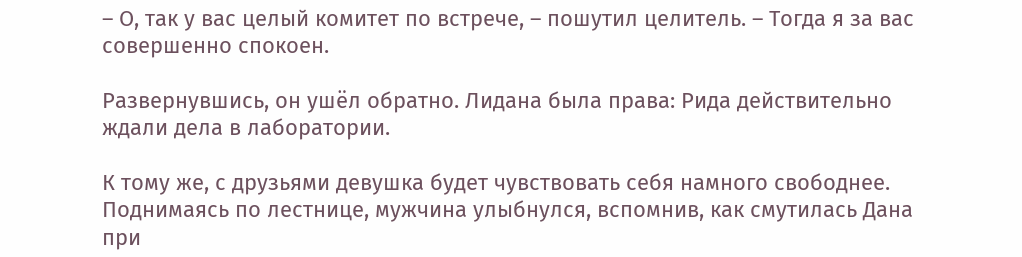– О, так у вас целый комитет по встрече, – пошутил целитель. – Тогда я за вас совершенно спокоен.

Развернувшись, он ушёл обратно. Лидана была права: Рида действительно ждали дела в лаборатории.

К тому же, с друзьями девушка будет чувствовать себя намного свободнее. Поднимаясь по лестнице, мужчина улыбнулся, вспомнив, как смутилась Дана при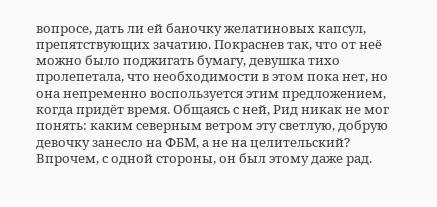вопросе, дать ли ей баночку желатиновых капсул, препятствующих зачатию. Покраснев так, что от неё можно было поджигать бумагу, девушка тихо пролепетала, что необходимости в этом пока нет, но она непременно воспользуется этим предложением, когда придёт время. Общаясь с ней, Рид никак не мог понять: каким северным ветром эту светлую, добрую девочку занесло на ФБМ, а не на целительский? Впрочем, с одной стороны, он был этому даже рад.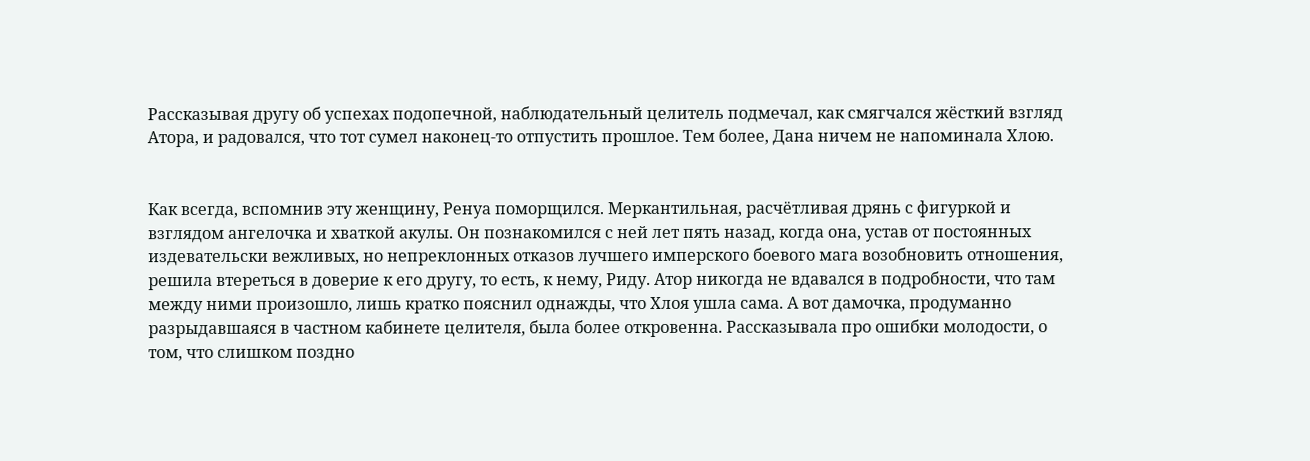Рассказывая другу об успехах подопечной, наблюдательный целитель подмечал, как смягчался жёсткий взгляд Атора, и радовался, что тот сумел наконец-то отпустить прошлое. Тем более, Дана ничем не напоминала Хлою.


Как всегда, вспомнив эту женщину, Ренуа поморщился. Меркантильная, расчётливая дрянь с фигуркой и взглядом ангелочка и хваткой акулы. Он познакомился с ней лет пять назад, когда она, устав от постоянных издевательски вежливых, но непреклонных отказов лучшего имперского боевого мага возобновить отношения, решила втереться в доверие к его другу, то есть, к нему, Риду. Атор никогда не вдавался в подробности, что там между ними произошло, лишь кратко пояснил однажды, что Хлоя ушла сама. А вот дамочка, продуманно разрыдавшаяся в частном кабинете целителя, была более откровенна. Рассказывала про ошибки молодости, о том, что слишком поздно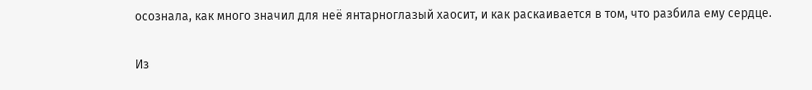осознала, как много значил для неё янтарноглазый хаосит, и как раскаивается в том, что разбила ему сердце.


Из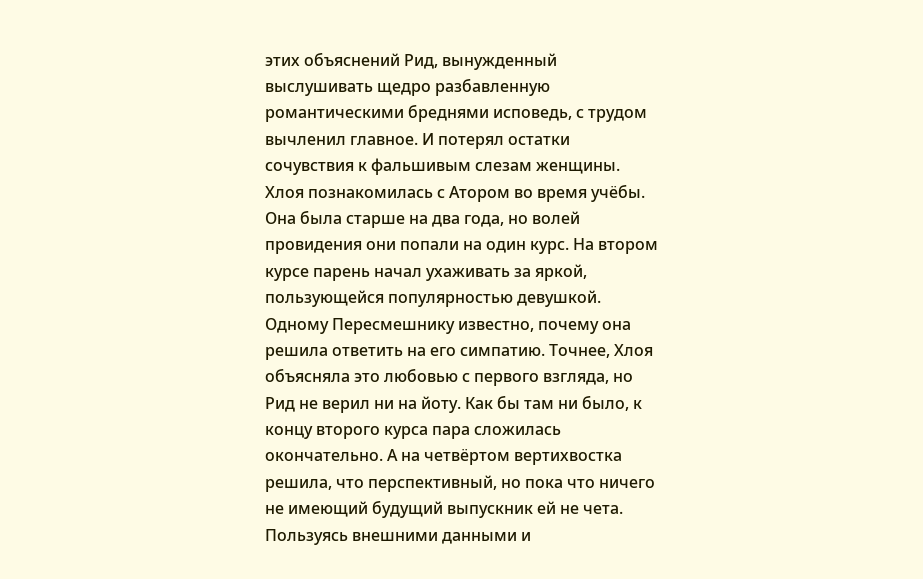этих объяснений Рид, вынужденный выслушивать щедро разбавленную романтическими бреднями исповедь, с трудом вычленил главное. И потерял остатки сочувствия к фальшивым слезам женщины. Хлоя познакомилась с Атором во время учёбы. Она была старше на два года, но волей провидения они попали на один курс. На втором курсе парень начал ухаживать за яркой, пользующейся популярностью девушкой. Одному Пересмешнику известно, почему она решила ответить на его симпатию. Точнее, Хлоя объясняла это любовью с первого взгляда, но Рид не верил ни на йоту. Как бы там ни было, к концу второго курса пара сложилась окончательно. А на четвёртом вертихвостка решила, что перспективный, но пока что ничего не имеющий будущий выпускник ей не чета. Пользуясь внешними данными и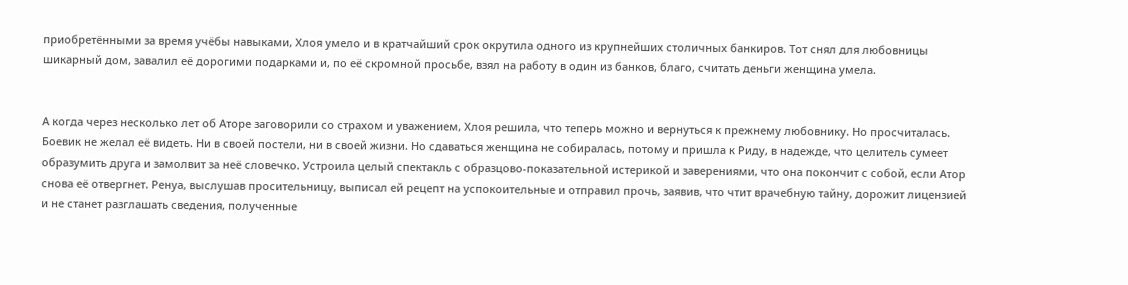приобретёнными за время учёбы навыками, Хлоя умело и в кратчайший срок окрутила одного из крупнейших столичных банкиров. Тот снял для любовницы шикарный дом, завалил её дорогими подарками и, по её скромной просьбе, взял на работу в один из банков, благо, считать деньги женщина умела.


А когда через несколько лет об Аторе заговорили со страхом и уважением, Хлоя решила, что теперь можно и вернуться к прежнему любовнику. Но просчиталась. Боевик не желал её видеть. Ни в своей постели, ни в своей жизни. Но сдаваться женщина не собиралась, потому и пришла к Риду, в надежде, что целитель сумеет образумить друга и замолвит за неё словечко. Устроила целый спектакль с образцово-показательной истерикой и заверениями, что она покончит с собой, если Атор снова её отвергнет. Ренуа, выслушав просительницу, выписал ей рецепт на успокоительные и отправил прочь, заявив, что чтит врачебную тайну, дорожит лицензией и не станет разглашать сведения, полученные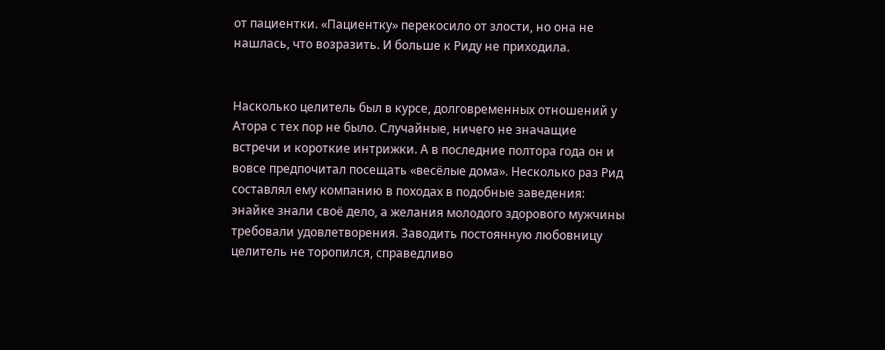от пациентки. «Пациентку» перекосило от злости, но она не нашлась, что возразить. И больше к Риду не приходила.


Насколько целитель был в курсе, долговременных отношений у Атора с тех пор не было. Случайные, ничего не значащие встречи и короткие интрижки. А в последние полтора года он и вовсе предпочитал посещать «весёлые дома». Несколько раз Рид составлял ему компанию в походах в подобные заведения: энайке знали своё дело, а желания молодого здорового мужчины требовали удовлетворения. Заводить постоянную любовницу целитель не торопился, справедливо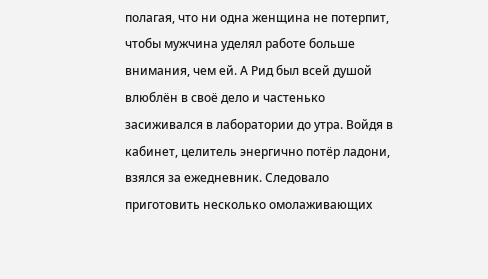полагая, что ни одна женщина не потерпит, чтобы мужчина уделял работе больше внимания, чем ей. А Рид был всей душой влюблён в своё дело и частенько засиживался в лаборатории до утра. Войдя в кабинет, целитель энергично потёр ладони, взялся за ежедневник. Следовало приготовить несколько омолаживающих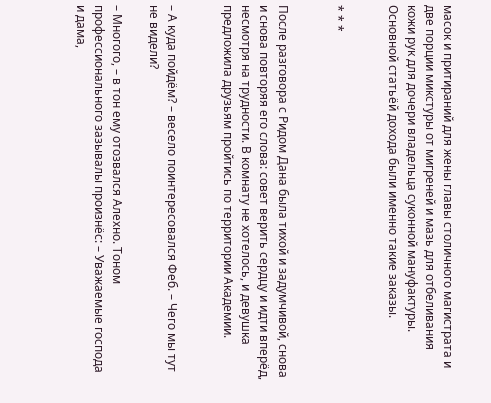масок и притираний для жены главы столичного магистрата и две порции микстуры от мигреней и мазь для отбеливания кожи рук для дочери владельца суконной мануфактуры. Основной статьёй дохода были именно такие заказы.


* * *


После разговора с Ридом Дана была тихой и задумчивой, снова и снова повторяя его слова: совет верить сердцу и идти вперёд, несмотря на трудности. В комнату не хотелось, и девушка предложила друзьям пройтись по территории Академии.


– А куда пойдём? – весело поинтересовался Феб. – Чего мы тут не видели?

– Многого, – в тон ему отозвался Алехно. Тоном профессионального зазывалы произнёс: – Уважаемые господа и дама,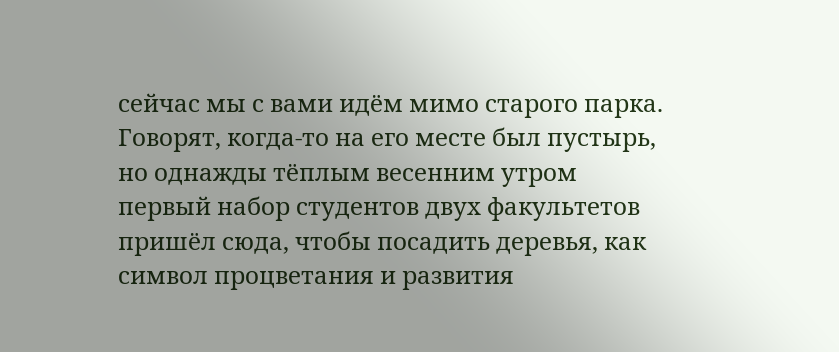сейчас мы с вами идём мимо старого парка. Говорят, когда-то на его месте был пустырь, но однажды тёплым весенним утром первый набор студентов двух факультетов пришёл сюда, чтобы посадить деревья, как символ процветания и развития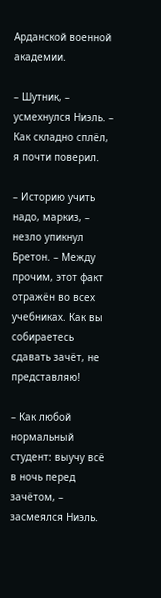Арданской военной академии.

– Шутник, – усмехнулся Ниэль. – Как складно сплёл, я почти поверил.

– Историю учить надо, маркиз, – незло упикнул Бретон. – Между прочим, этот факт отражён во всех учебниках. Как вы собираетесь сдавать зачёт, не представляю!

– Как любой нормальный студент: выучу всё в ночь перед зачётом, – засмеялся Ниэль.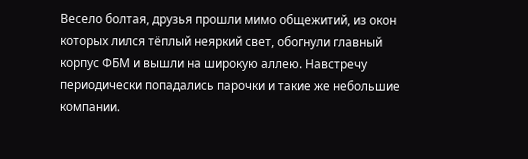Весело болтая, друзья прошли мимо общежитий, из окон которых лился тёплый неяркий свет, обогнули главный корпус ФБМ и вышли на широкую аллею. Навстречу периодически попадались парочки и такие же небольшие компании.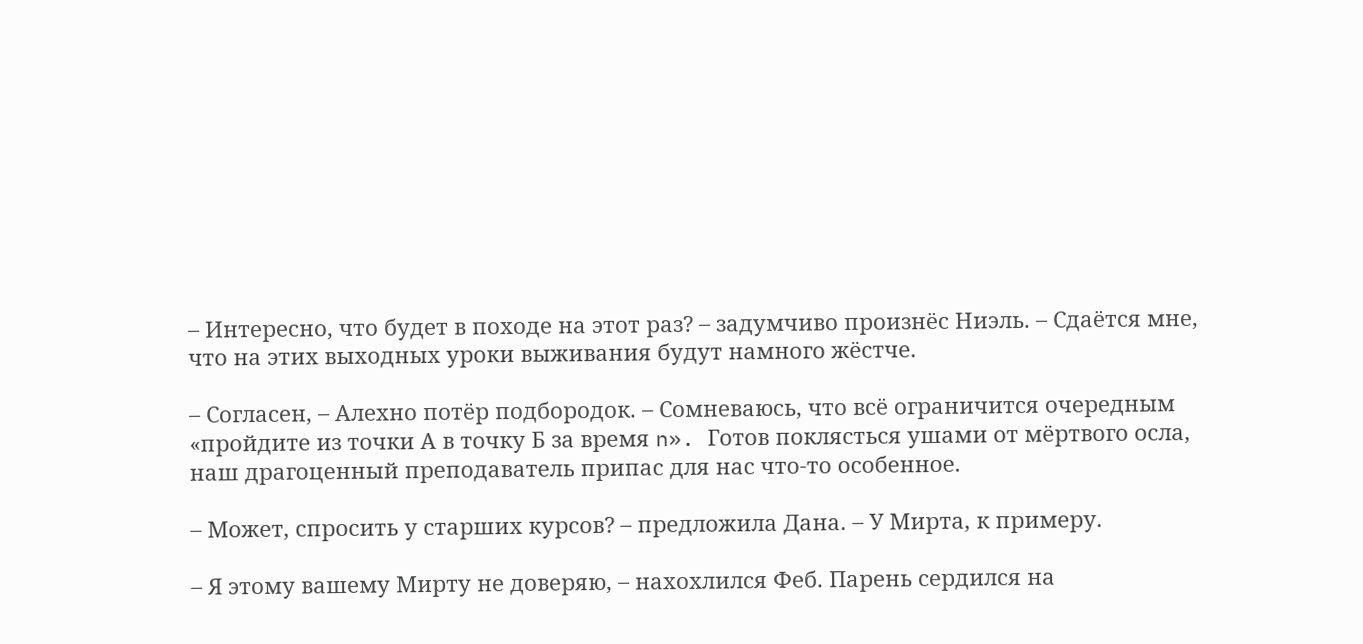– Интересно, что будет в походе на этот раз? – задумчиво произнёс Ниэль. – Сдаётся мне, что на этих выходных уроки выживания будут намного жёстче.

– Согласен, – Алехно потёр подбородок. – Сомневаюсь, что всё ограничится очередным «пройдите из точки А в точку Б за время n». Готов поклясться ушами от мёртвого осла, наш драгоценный преподаватель припас для нас что-то особенное.

– Может, спросить у старших курсов? – предложила Дана. – У Мирта, к примеру.

– Я этому вашему Мирту не доверяю, – нахохлился Феб. Парень сердился на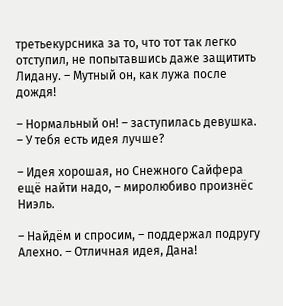третьекурсника за то, что тот так легко отступил, не попытавшись даже защитить Лидану. – Мутный он, как лужа после дождя!

– Нормальный он! – заступилась девушка. – У тебя есть идея лучше?

– Идея хорошая, но Снежного Сайфера ещё найти надо, – миролюбиво произнёс Ниэль.

– Найдём и спросим, – поддержал подругу Алехно. – Отличная идея, Дана!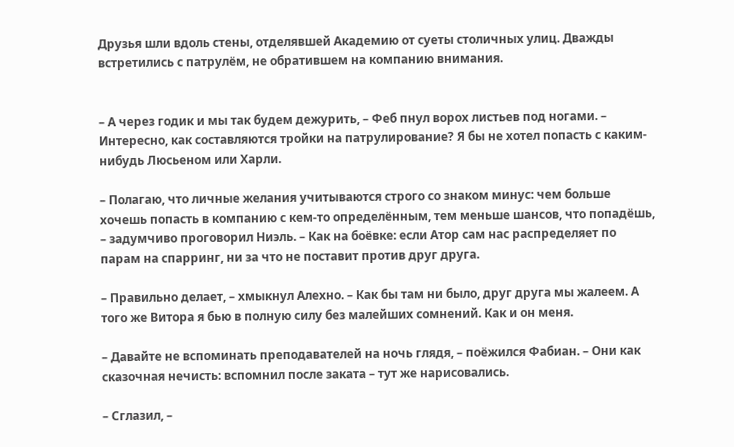Друзья шли вдоль стены, отделявшей Академию от суеты столичных улиц. Дважды встретились с патрулём, не обратившем на компанию внимания.


– А через годик и мы так будем дежурить, – Феб пнул ворох листьев под ногами. – Интересно, как составляются тройки на патрулирование? Я бы не хотел попасть с каким-нибудь Люсьеном или Харли.

– Полагаю, что личные желания учитываются строго со знаком минус: чем больше хочешь попасть в компанию с кем-то определённым, тем меньше шансов, что попадёшь, – задумчиво проговорил Ниэль. – Как на боёвке: если Атор сам нас распределяет по парам на спарринг, ни за что не поставит против друг друга.

– Правильно делает, – хмыкнул Алехно. – Как бы там ни было, друг друга мы жалеем. А того же Витора я бью в полную силу без малейших сомнений. Как и он меня.

– Давайте не вспоминать преподавателей на ночь глядя, – поёжился Фабиан. – Они как сказочная нечисть: вспомнил после заката – тут же нарисовались.

– Сглазил, –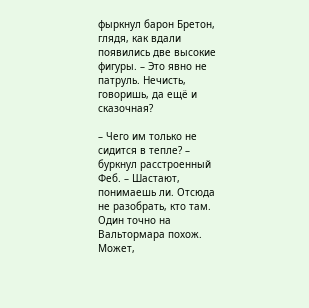фыркнул барон Бретон, глядя, как вдали появились две высокие фигуры. – Это явно не патруль. Нечисть, говоришь, да ещё и сказочная?

– Чего им только не сидится в тепле? – буркнул расстроенный Феб. – Шастают, понимаешь ли. Отсюда не разобрать, кто там. Один точно на Вальтормара похож. Может,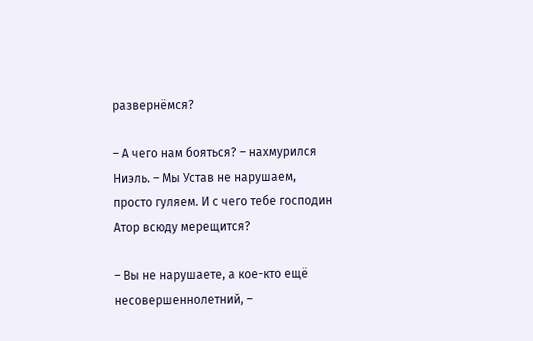развернёмся?

– А чего нам бояться? – нахмурился Ниэль. – Мы Устав не нарушаем, просто гуляем. И с чего тебе господин Атор всюду мерещится?

– Вы не нарушаете, а кое-кто ещё несовершеннолетний, –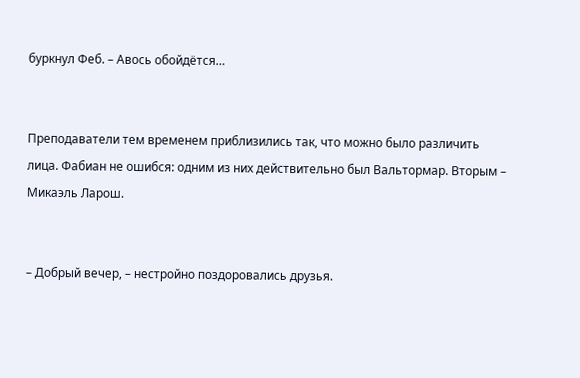буркнул Феб. – Авось обойдётся…


Преподаватели тем временем приблизились так, что можно было различить лица. Фабиан не ошибся: одним из них действительно был Вальтормар. Вторым – Микаэль Ларош.


– Добрый вечер, – нестройно поздоровались друзья.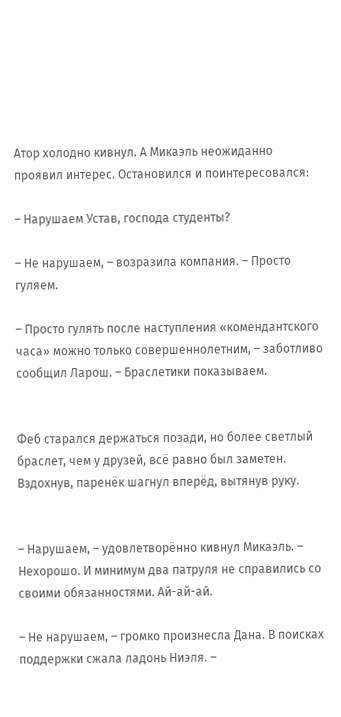Атор холодно кивнул. А Микаэль неожиданно проявил интерес. Остановился и поинтересовался:

– Нарушаем Устав, господа студенты?

– Не нарушаем, – возразила компания. – Просто гуляем.

– Просто гулять после наступления «комендантского часа» можно только совершеннолетним, – заботливо сообщил Ларош. – Браслетики показываем.


Феб старался держаться позади, но более светлый браслет, чем у друзей, всё равно был заметен. Вздохнув, паренёк шагнул вперёд, вытянув руку.


– Нарушаем, – удовлетворённо кивнул Микаэль. – Нехорошо. И минимум два патруля не справились со своими обязанностями. Ай-ай-ай.

– Не нарушаем, – громко произнесла Дана. В поисках поддержки сжала ладонь Ниэля. –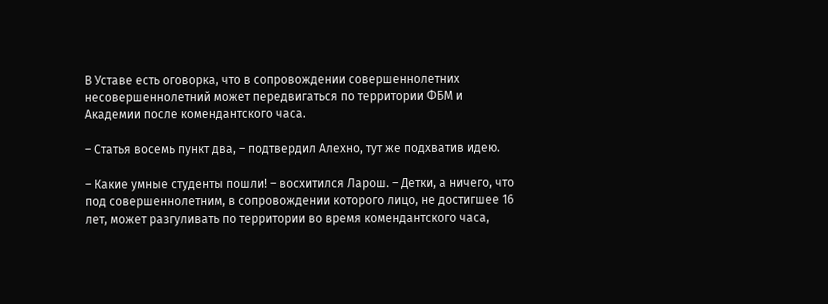В Уставе есть оговорка, что в сопровождении совершеннолетних несовершеннолетний может передвигаться по территории ФБМ и Академии после комендантского часа.

– Статья восемь пункт два, – подтвердил Алехно, тут же подхватив идею.

– Какие умные студенты пошли! – восхитился Ларош. – Детки, а ничего, что под совершеннолетним, в сопровождении которого лицо, не достигшее 16 лет, может разгуливать по территории во время комендантского часа,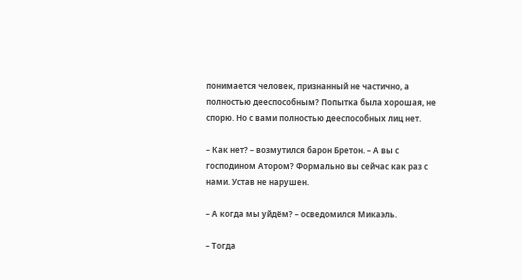понимается человек, признанный не частично, а полностью дееспособным? Попытка была хорошая, не спорю. Но с вами полностью дееспособных лиц нет.

– Как нет? – возмутился барон Бретон. – А вы с господином Атором? Формально вы сейчас как раз с нами. Устав не нарушен.

– А когда мы уйдём? – осведомился Микаэль.

– Тогда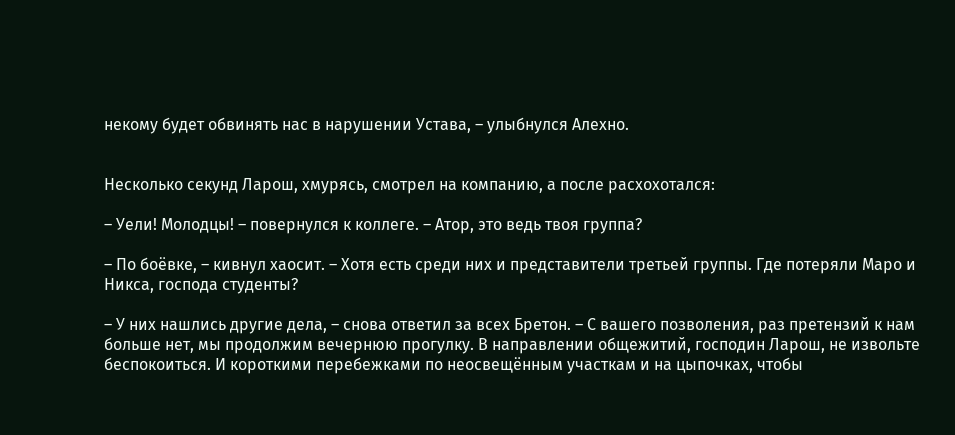некому будет обвинять нас в нарушении Устава, – улыбнулся Алехно.


Несколько секунд Ларош, хмурясь, смотрел на компанию, а после расхохотался:

– Уели! Молодцы! – повернулся к коллеге. – Атор, это ведь твоя группа?

– По боёвке, – кивнул хаосит. – Хотя есть среди них и представители третьей группы. Где потеряли Маро и Никса, господа студенты?

– У них нашлись другие дела, – снова ответил за всех Бретон. – С вашего позволения, раз претензий к нам больше нет, мы продолжим вечернюю прогулку. В направлении общежитий, господин Ларош, не извольте беспокоиться. И короткими перебежками по неосвещённым участкам и на цыпочках, чтобы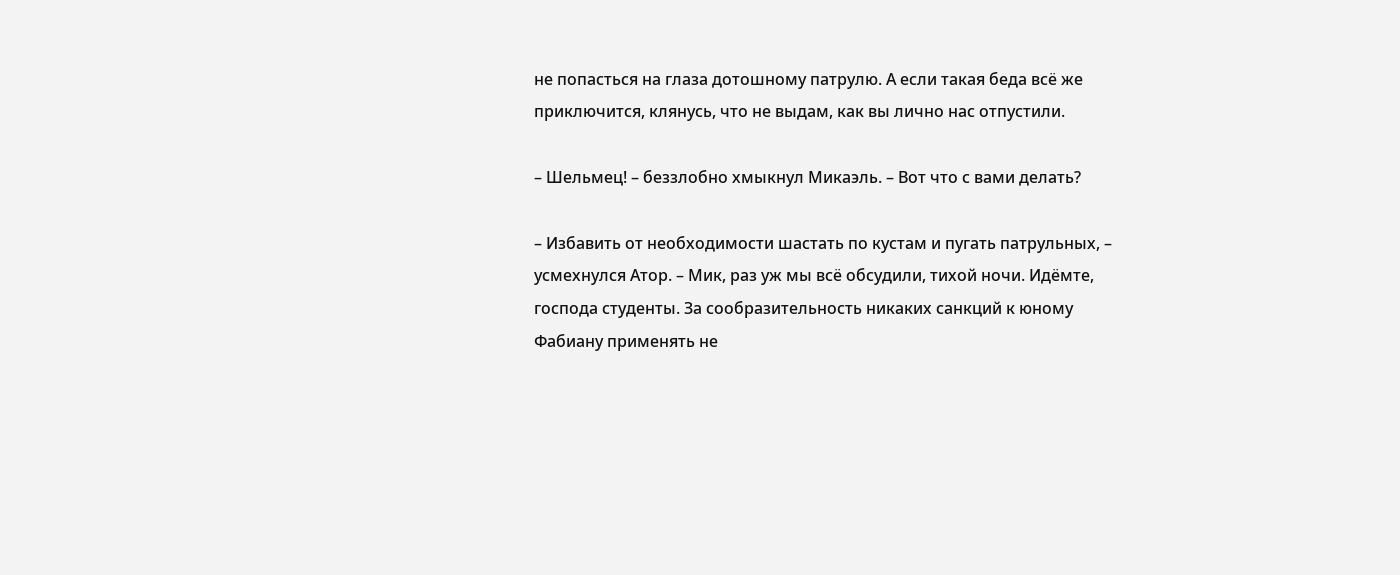не попасться на глаза дотошному патрулю. А если такая беда всё же приключится, клянусь, что не выдам, как вы лично нас отпустили.

– Шельмец! – беззлобно хмыкнул Микаэль. – Вот что с вами делать?

– Избавить от необходимости шастать по кустам и пугать патрульных, – усмехнулся Атор. – Мик, раз уж мы всё обсудили, тихой ночи. Идёмте, господа студенты. За сообразительность никаких санкций к юному Фабиану применять не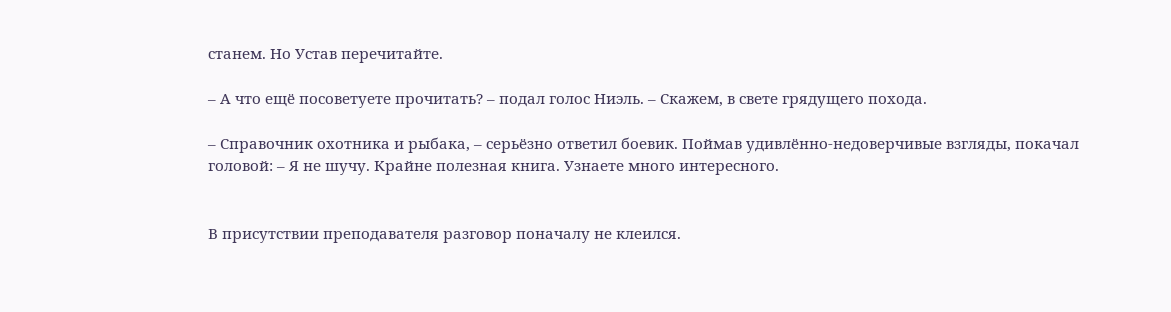станем. Но Устав перечитайте.

– А что ещё посоветуете прочитать? – подал голос Ниэль. – Скажем, в свете грядущего похода.

– Справочник охотника и рыбака, – серьёзно ответил боевик. Поймав удивлённо-недоверчивые взгляды, покачал головой: – Я не шучу. Крайне полезная книга. Узнаете много интересного.


В присутствии преподавателя разговор поначалу не клеился.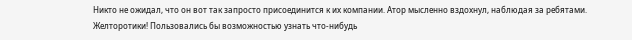Никто не ожидал, что он вот так запросто присоединится к их компании. Атор мысленно вздохнул, наблюдая за ребятами. Желторотики! Пользовались бы возможностью узнать что-нибудь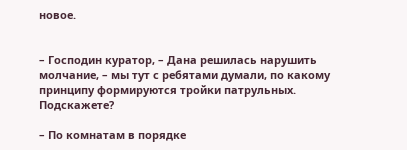новое.


– Господин куратор, – Дана решилась нарушить молчание, – мы тут с ребятами думали, по какому принципу формируются тройки патрульных. Подскажете?

– По комнатам в порядке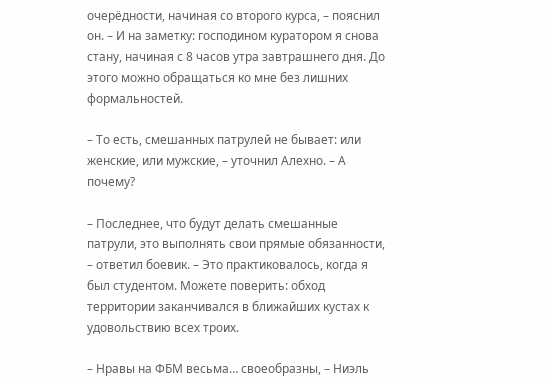очерёдности, начиная со второго курса, – пояснил он. – И на заметку: господином куратором я снова стану, начиная с 8 часов утра завтрашнего дня. До этого можно обращаться ко мне без лишних формальностей.

– То есть, смешанных патрулей не бывает: или женские, или мужские, – уточнил Алехно. – А почему?

– Последнее, что будут делать смешанные патрули, это выполнять свои прямые обязанности, – ответил боевик. – Это практиковалось, когда я был студентом. Можете поверить: обход территории заканчивался в ближайших кустах к удовольствию всех троих.

– Нравы на ФБМ весьма… своеобразны, – Ниэль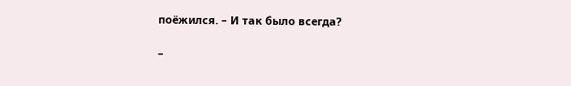поёжился. – И так было всегда?

–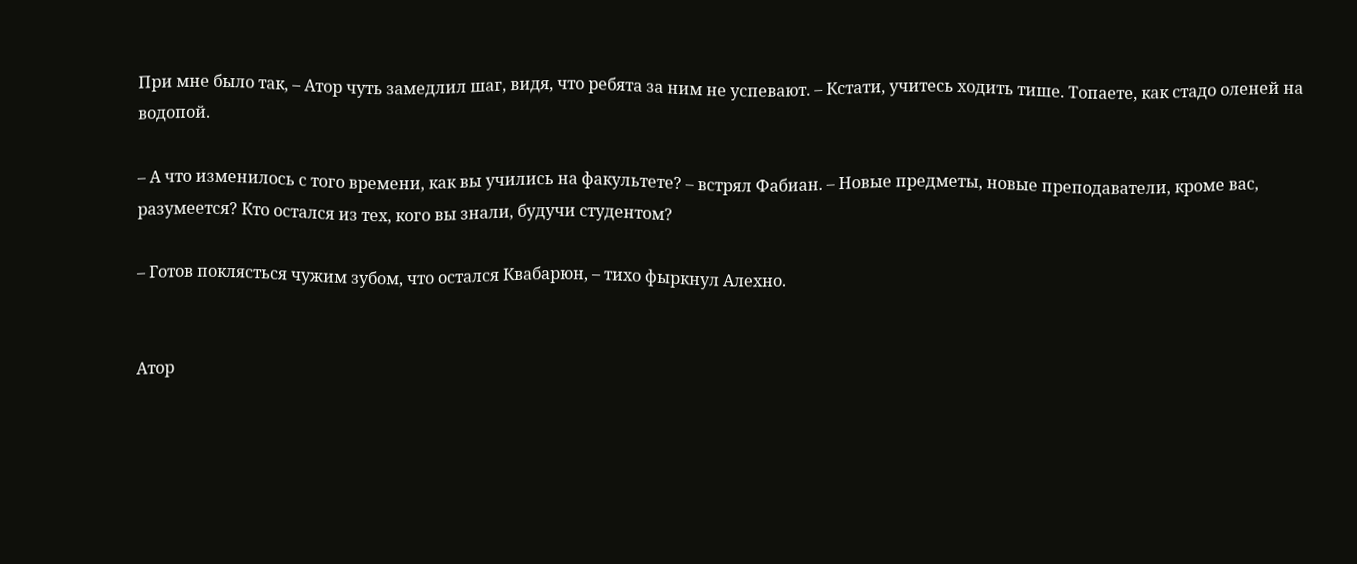При мне было так, – Атор чуть замедлил шаг, видя, что ребята за ним не успевают. – Кстати, учитесь ходить тише. Топаете, как стадо оленей на водопой.

– А что изменилось с того времени, как вы учились на факультете? – встрял Фабиан. – Новые предметы, новые преподаватели, кроме вас, разумеется? Кто остался из тех, кого вы знали, будучи студентом?

– Готов поклясться чужим зубом, что остался Квабарюн, – тихо фыркнул Алехно.


Атор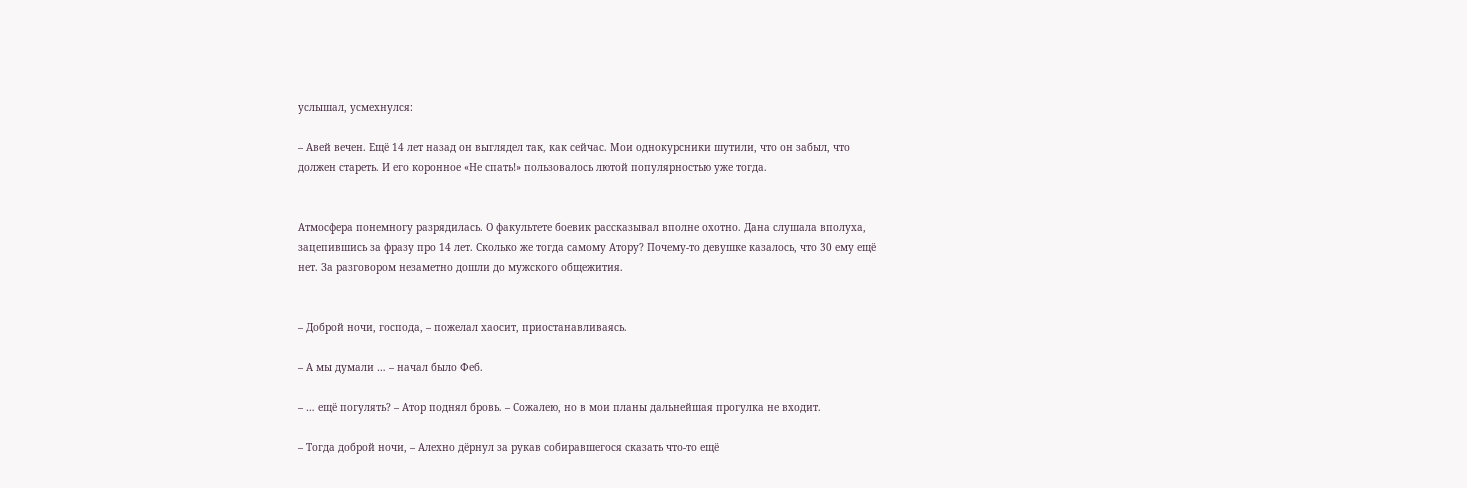услышал, усмехнулся:

– Авей вечен. Ещё 14 лет назад он выглядел так, как сейчас. Мои однокурсники шутили, что он забыл, что должен стареть. И его коронное «Не спать!» пользовалось лютой популярностью уже тогда.


Атмосфера понемногу разрядилась. О факультете боевик рассказывал вполне охотно. Дана слушала вполуха, зацепившись за фразу про 14 лет. Сколько же тогда самому Атору? Почему-то девушке казалось, что 30 ему ещё нет. За разговором незаметно дошли до мужского общежития.


– Доброй ночи, господа, – пожелал хаосит, приостанавливаясь.

– А мы думали … – начал было Феб.

– … ещё погулять? – Атор поднял бровь. – Сожалею, но в мои планы дальнейшая прогулка не входит.

– Тогда доброй ночи, – Алехно дёрнул за рукав собиравшегося сказать что-то ещё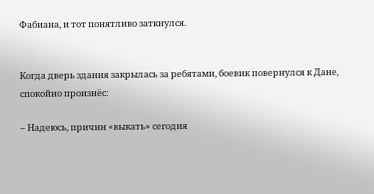Фабиана, и тот понятливо заткнулся.


Когда дверь здания закрылась за ребятами, боевик повернулся к Дане, спокойно произнёс:

– Надеюсь, причин «выкать» сегодня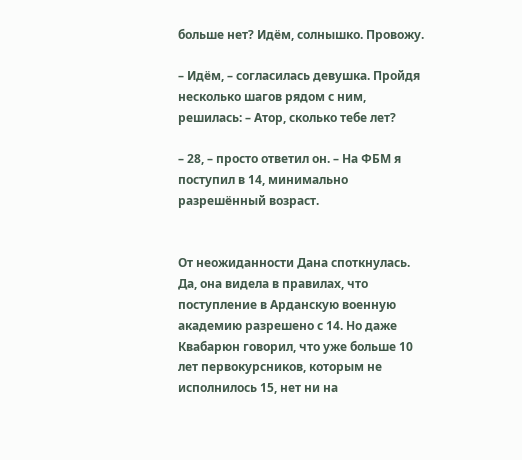больше нет? Идём, солнышко. Провожу.

– Идём, – согласилась девушка. Пройдя несколько шагов рядом с ним, решилась: – Атор, сколько тебе лет?

– 28, – просто ответил он. – На ФБМ я поступил в 14, минимально разрешённый возраст.


От неожиданности Дана споткнулась. Да, она видела в правилах, что поступление в Арданскую военную академию разрешено с 14. Но даже Квабарюн говорил, что уже больше 10 лет первокурсников, которым не исполнилось 15, нет ни на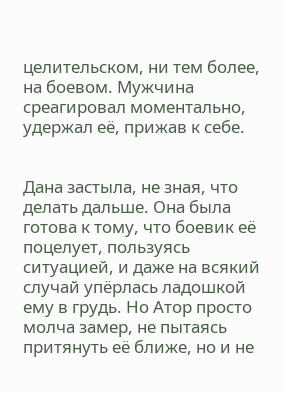целительском, ни тем более, на боевом. Мужчина среагировал моментально, удержал её, прижав к себе.


Дана застыла, не зная, что делать дальше. Она была готова к тому, что боевик её поцелует, пользуясь ситуацией, и даже на всякий случай упёрлась ладошкой ему в грудь. Но Атор просто молча замер, не пытаясь притянуть её ближе, но и не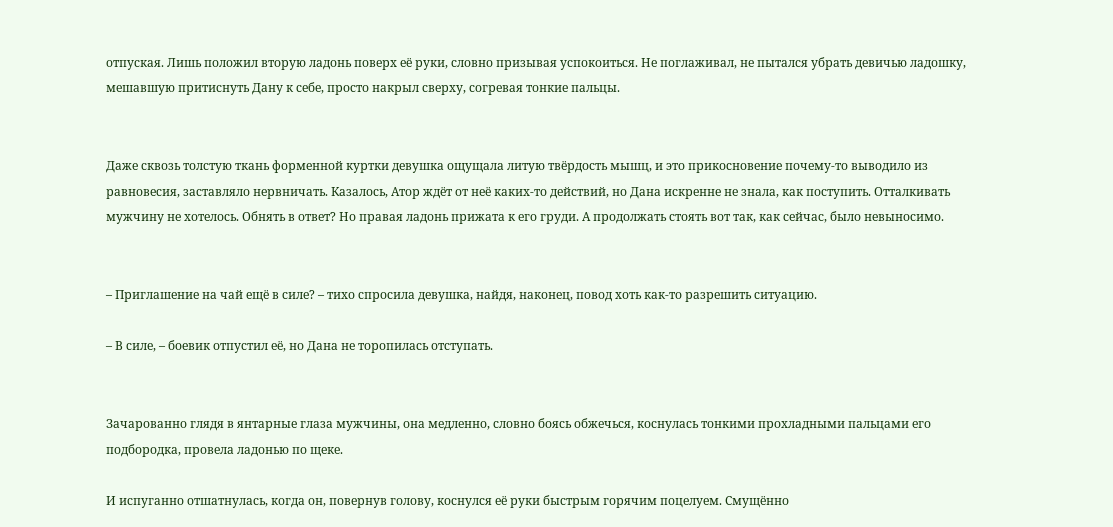отпуская. Лишь положил вторую ладонь поверх её руки, словно призывая успокоиться. Не поглаживал, не пытался убрать девичью ладошку, мешавшую притиснуть Дану к себе, просто накрыл сверху, согревая тонкие пальцы.


Даже сквозь толстую ткань форменной куртки девушка ощущала литую твёрдость мышц, и это прикосновение почему-то выводило из равновесия, заставляло нервничать. Казалось, Атор ждёт от неё каких-то действий, но Дана искренне не знала, как поступить. Отталкивать мужчину не хотелось. Обнять в ответ? Но правая ладонь прижата к его груди. А продолжать стоять вот так, как сейчас, было невыносимо.


– Приглашение на чай ещё в силе? – тихо спросила девушка, найдя, наконец, повод хоть как-то разрешить ситуацию.

– В силе, – боевик отпустил её, но Дана не торопилась отступать.


Зачарованно глядя в янтарные глаза мужчины, она медленно, словно боясь обжечься, коснулась тонкими прохладными пальцами его подбородка, провела ладонью по щеке.

И испуганно отшатнулась, когда он, повернув голову, коснулся её руки быстрым горячим поцелуем. Смущённо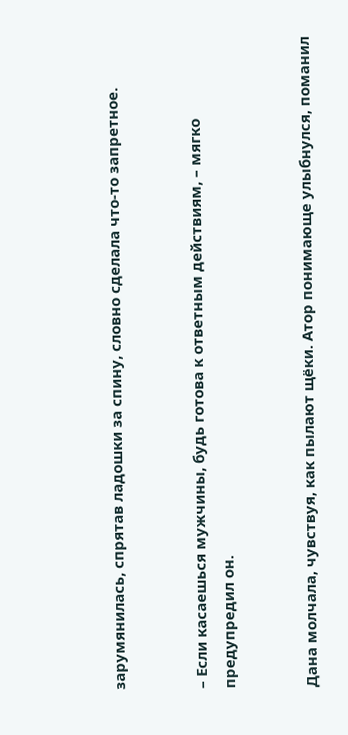зарумянилась, спрятав ладошки за спину, словно сделала что-то запретное.


– Если касаешься мужчины, будь готова к ответным действиям, – мягко предупредил он.


Дана молчала, чувствуя, как пылают щёки. Атор понимающе улыбнулся, поманил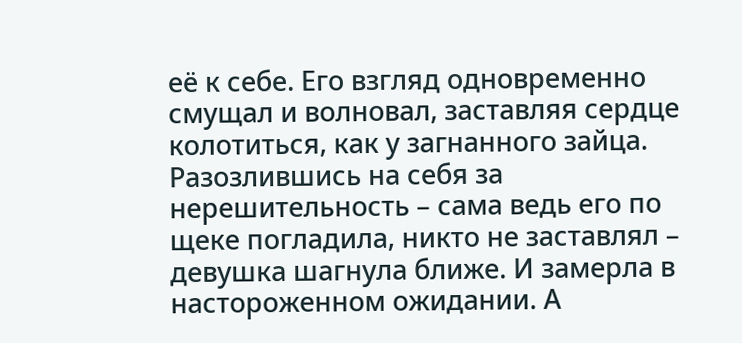её к себе. Его взгляд одновременно смущал и волновал, заставляя сердце колотиться, как у загнанного зайца. Разозлившись на себя за нерешительность – сама ведь его по щеке погладила, никто не заставлял – девушка шагнула ближе. И замерла в настороженном ожидании. А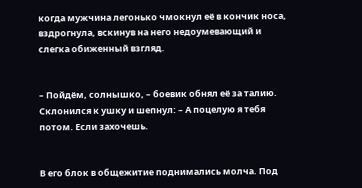когда мужчина легонько чмокнул её в кончик носа, вздрогнула, вскинув на него недоумевающий и слегка обиженный взгляд.


– Пойдём, солнышко, – боевик обнял её за талию. Склонился к ушку и шепнул: – А поцелую я тебя потом. Если захочешь.


В его блок в общежитие поднимались молча. Под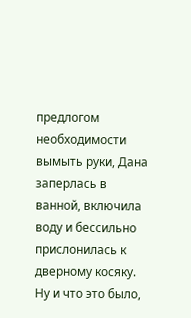предлогом необходимости вымыть руки, Дана заперлась в ванной, включила воду и бессильно прислонилась к дверному косяку. Ну и что это было,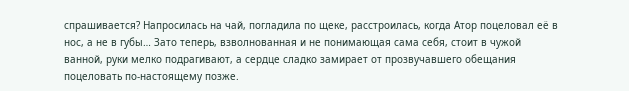спрашивается? Напросилась на чай, погладила по щеке, расстроилась, когда Атор поцеловал её в нос, а не в губы… Зато теперь, взволнованная и не понимающая сама себя, стоит в чужой ванной, руки мелко подрагивают, а сердце сладко замирает от прозвучавшего обещания поцеловать по-настоящему позже.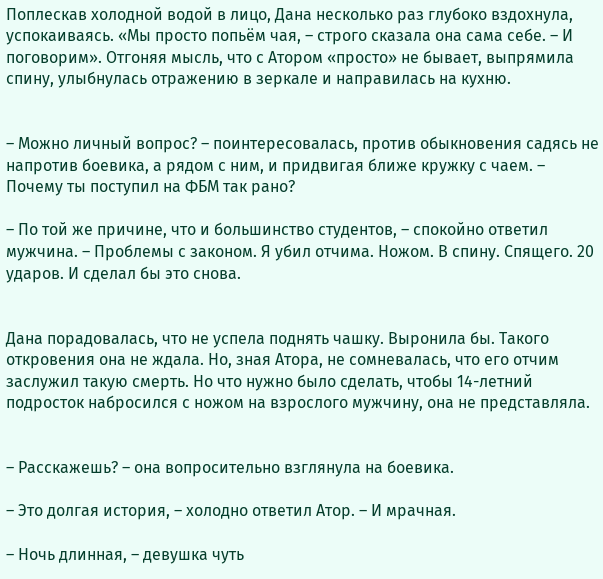Поплескав холодной водой в лицо, Дана несколько раз глубоко вздохнула, успокаиваясь. «Мы просто попьём чая, – строго сказала она сама себе. – И поговорим». Отгоняя мысль, что с Атором «просто» не бывает, выпрямила спину, улыбнулась отражению в зеркале и направилась на кухню.


– Можно личный вопрос? – поинтересовалась, против обыкновения садясь не напротив боевика, а рядом с ним, и придвигая ближе кружку с чаем. – Почему ты поступил на ФБМ так рано?

– По той же причине, что и большинство студентов, – спокойно ответил мужчина. – Проблемы с законом. Я убил отчима. Ножом. В спину. Спящего. 20 ударов. И сделал бы это снова.


Дана порадовалась, что не успела поднять чашку. Выронила бы. Такого откровения она не ждала. Но, зная Атора, не сомневалась, что его отчим заслужил такую смерть. Но что нужно было сделать, чтобы 14-летний подросток набросился с ножом на взрослого мужчину, она не представляла.


– Расскажешь? – она вопросительно взглянула на боевика.

– Это долгая история, – холодно ответил Атор. – И мрачная.

– Ночь длинная, – девушка чуть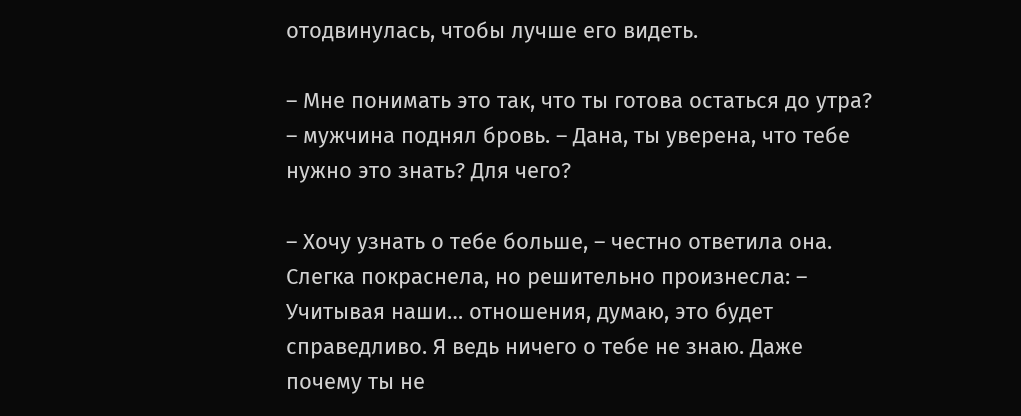отодвинулась, чтобы лучше его видеть.

– Мне понимать это так, что ты готова остаться до утра? – мужчина поднял бровь. – Дана, ты уверена, что тебе нужно это знать? Для чего?

– Хочу узнать о тебе больше, – честно ответила она. Слегка покраснела, но решительно произнесла: – Учитывая наши… отношения, думаю, это будет справедливо. Я ведь ничего о тебе не знаю. Даже почему ты не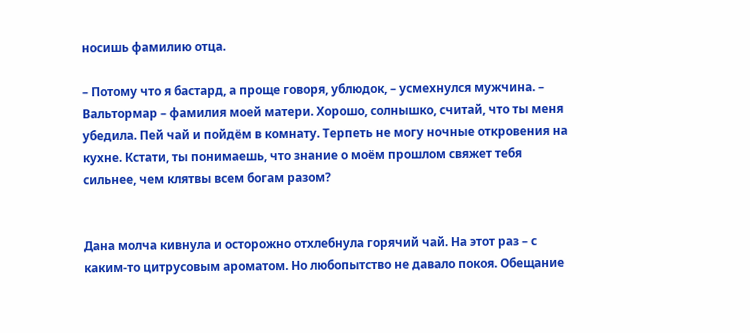носишь фамилию отца.

– Потому что я бастард, а проще говоря, ублюдок, – усмехнулся мужчина. – Вальтормар – фамилия моей матери. Хорошо, солнышко, считай, что ты меня убедила. Пей чай и пойдём в комнату. Терпеть не могу ночные откровения на кухне. Кстати, ты понимаешь, что знание о моём прошлом свяжет тебя сильнее, чем клятвы всем богам разом?


Дана молча кивнула и осторожно отхлебнула горячий чай. На этот раз – с каким-то цитрусовым ароматом. Но любопытство не давало покоя. Обещание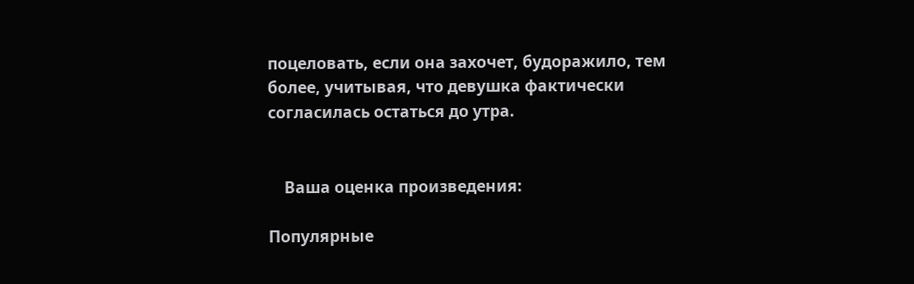поцеловать, если она захочет, будоражило, тем более, учитывая, что девушка фактически согласилась остаться до утра.


    Ваша оценка произведения:

Популярные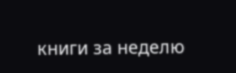книги за неделю